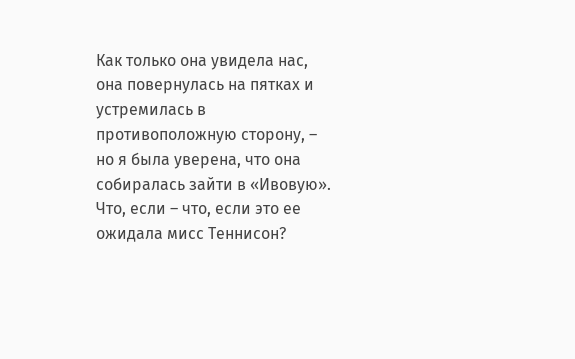Как только она увидела нас, она повернулась на пятках и устремилась в противоположную сторону, – но я была уверена, что она собиралась зайти в «Ивовую». Что, если – что, если это ее ожидала мисс Теннисон?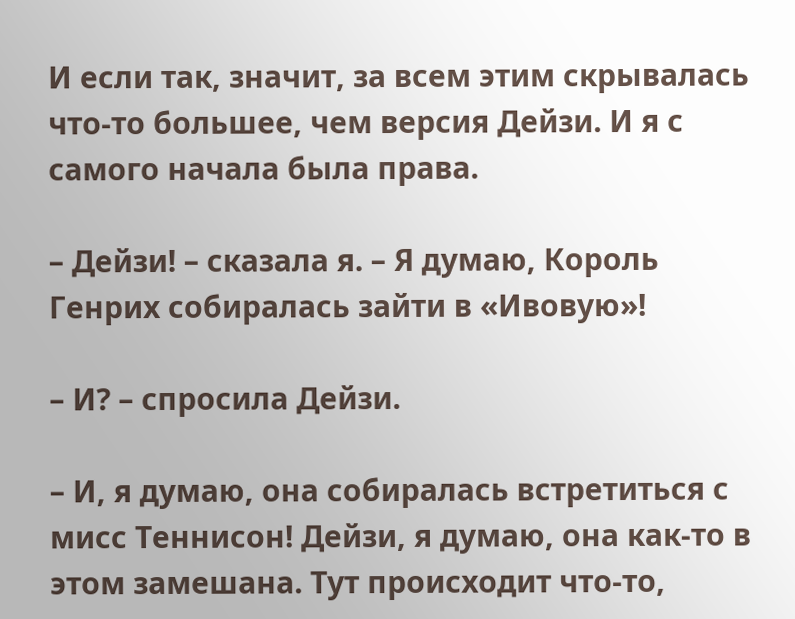И если так, значит, за всем этим скрывалась что-то большее, чем версия Дейзи. И я с самого начала была права.

– Дейзи! – сказала я. – Я думаю, Король Генрих собиралась зайти в «Ивовую»!

– И? – спросила Дейзи.

– И, я думаю, она собиралась встретиться с мисс Теннисон! Дейзи, я думаю, она как-то в этом замешана. Тут происходит что-то,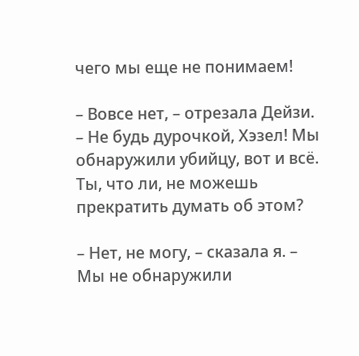чего мы еще не понимаем!

– Вовсе нет, – отрезала Дейзи. – Не будь дурочкой, Хэзел! Мы обнаружили убийцу, вот и всё. Ты, что ли, не можешь прекратить думать об этом?

– Нет, не могу, – сказала я. – Мы не обнаружили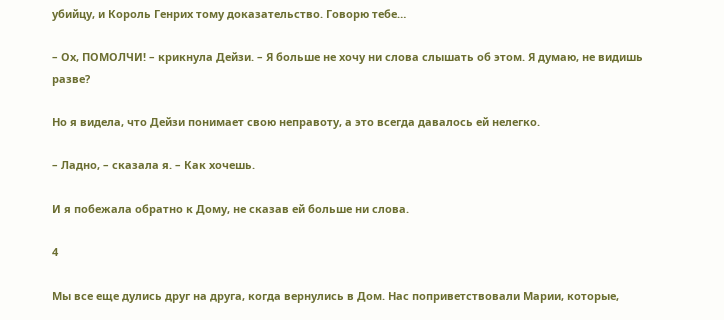убийцу, и Король Генрих тому доказательство. Говорю тебе…

– Ох, ПОМОЛЧИ! – крикнула Дейзи. – Я больше не хочу ни слова слышать об этом. Я думаю, не видишь разве?

Но я видела, что Дейзи понимает свою неправоту, а это всегда давалось ей нелегко.

– Ладно, – сказала я. – Как хочешь.

И я побежала обратно к Дому, не сказав ей больше ни слова.

4

Мы все еще дулись друг на друга, когда вернулись в Дом. Нас поприветствовали Марии, которые,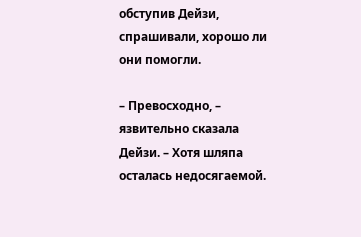обступив Дейзи, спрашивали, хорошо ли они помогли.

– Превосходно, – язвительно сказала Дейзи. – Хотя шляпа осталась недосягаемой.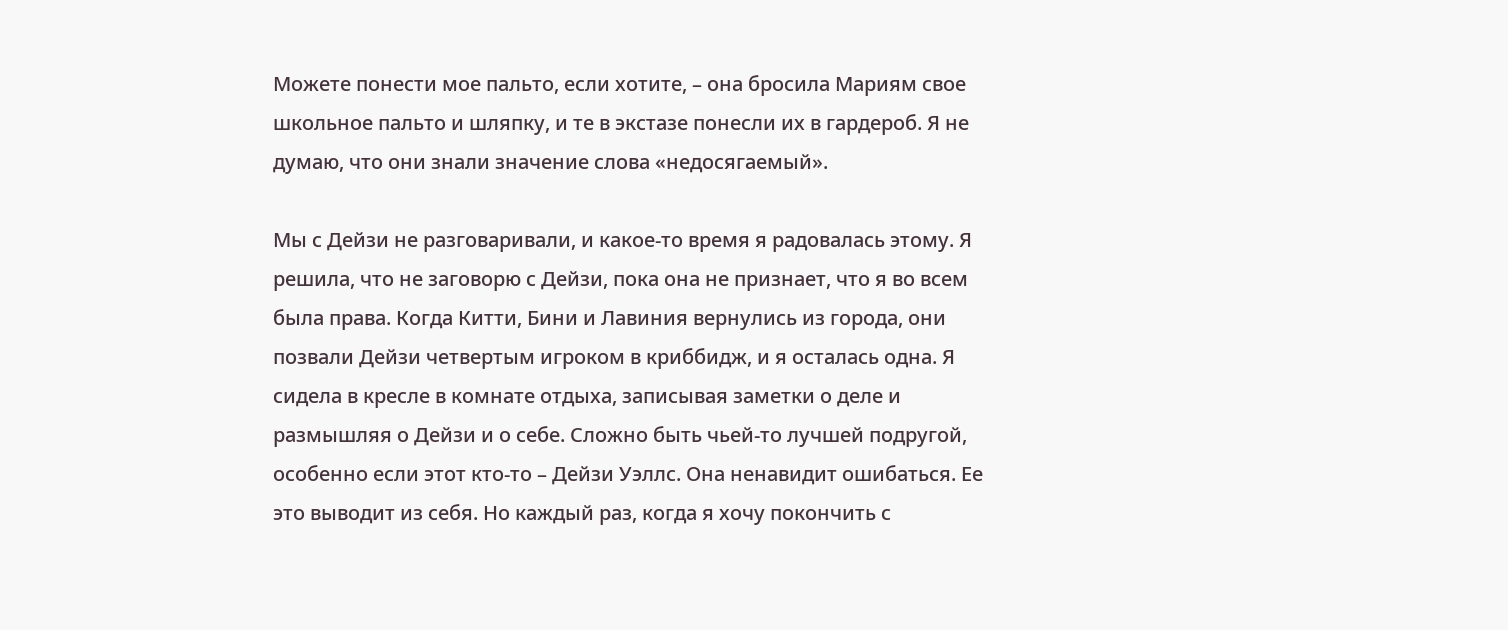Можете понести мое пальто, если хотите, – она бросила Мариям свое школьное пальто и шляпку, и те в экстазе понесли их в гардероб. Я не думаю, что они знали значение слова «недосягаемый».

Мы с Дейзи не разговаривали, и какое-то время я радовалась этому. Я решила, что не заговорю с Дейзи, пока она не признает, что я во всем была права. Когда Китти, Бини и Лавиния вернулись из города, они позвали Дейзи четвертым игроком в криббидж, и я осталась одна. Я сидела в кресле в комнате отдыха, записывая заметки о деле и размышляя о Дейзи и о себе. Сложно быть чьей-то лучшей подругой, особенно если этот кто-то – Дейзи Уэллс. Она ненавидит ошибаться. Ее это выводит из себя. Но каждый раз, когда я хочу покончить с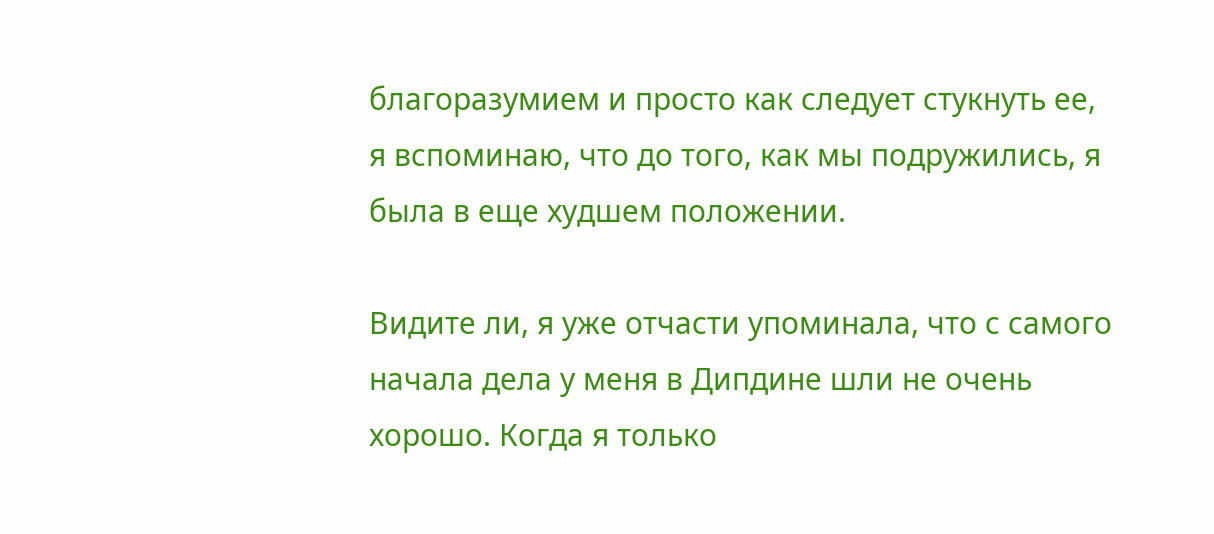благоразумием и просто как следует стукнуть ее, я вспоминаю, что до того, как мы подружились, я была в еще худшем положении.

Видите ли, я уже отчасти упоминала, что с самого начала дела у меня в Дипдине шли не очень хорошо. Когда я только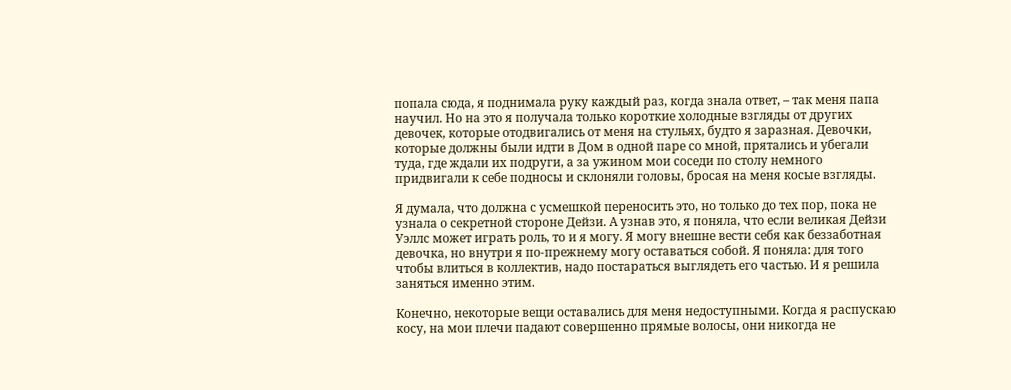попала сюда, я поднимала руку каждый раз, когда знала ответ, – так меня папа научил. Но на это я получала только короткие холодные взгляды от других девочек, которые отодвигались от меня на стульях, будто я заразная. Девочки, которые должны были идти в Дом в одной паре со мной, прятались и убегали туда, где ждали их подруги, а за ужином мои соседи по столу немного придвигали к себе подносы и склоняли головы, бросая на меня косые взгляды.

Я думала, что должна с усмешкой переносить это, но только до тех пор, пока не узнала о секретной стороне Дейзи. А узнав это, я поняла, что если великая Дейзи Уэллс может играть роль, то и я могу. Я могу внешне вести себя как беззаботная девочка, но внутри я по-прежнему могу оставаться собой. Я поняла: для того чтобы влиться в коллектив, надо постараться выглядеть его частью. И я решила заняться именно этим.

Конечно, некоторые вещи оставались для меня недоступными. Когда я распускаю косу, на мои плечи падают совершенно прямые волосы, они никогда не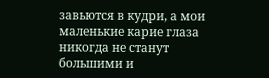завьются в кудри, а мои маленькие карие глаза никогда не станут большими и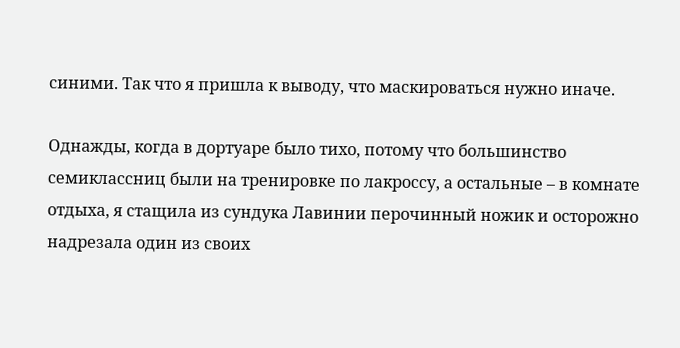синими. Так что я пришла к выводу, что маскироваться нужно иначе.

Однажды, когда в дортуаре было тихо, потому что большинство семиклассниц были на тренировке по лакроссу, а остальные – в комнате отдыха, я стащила из сундука Лавинии перочинный ножик и осторожно надрезала один из своих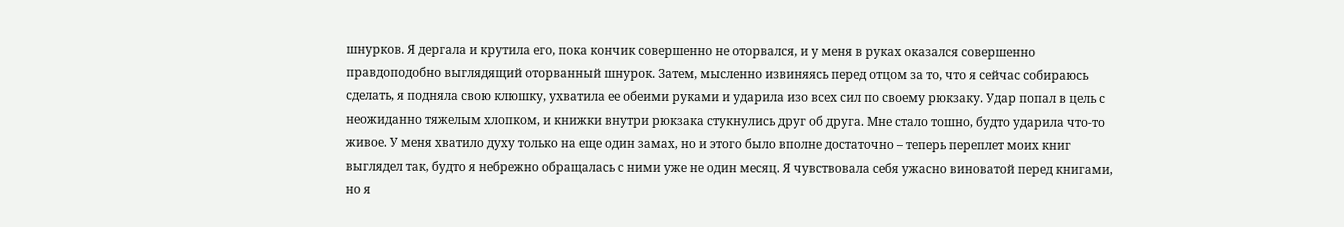шнурков. Я дергала и крутила его, пока кончик совершенно не оторвался, и у меня в руках оказался совершенно правдоподобно выглядящий оторванный шнурок. Затем, мысленно извиняясь перед отцом за то, что я сейчас собираюсь сделать, я подняла свою клюшку, ухватила ее обеими руками и ударила изо всех сил по своему рюкзаку. Удар попал в цель с неожиданно тяжелым хлопком, и книжки внутри рюкзака стукнулись друг об друга. Мне стало тошно, будто ударила что-то живое. У меня хватило духу только на еще один замах, но и этого было вполне достаточно – теперь переплет моих книг выглядел так, будто я небрежно обращалась с ними уже не один месяц. Я чувствовала себя ужасно виноватой перед книгами, но я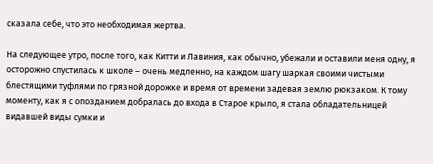сказала себе, что это необходимая жертва.

На следующее утро, после того, как Китти и Лавиния, как обычно, убежали и оставили меня одну, я осторожно спустилась к школе – очень медленно, на каждом шагу шаркая своими чистыми блестящими туфлями по грязной дорожке и время от времени задевая землю рюкзаком. К тому моменту, как я с опозданием добралась до входа в Старое крыло, я стала обладательницей видавшей виды сумки и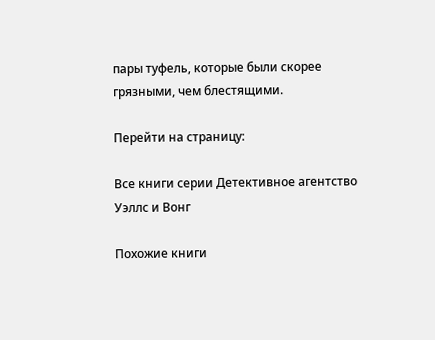пары туфель, которые были скорее грязными, чем блестящими.

Перейти на страницу:

Все книги серии Детективное агентство Уэллс и Вонг

Похожие книги